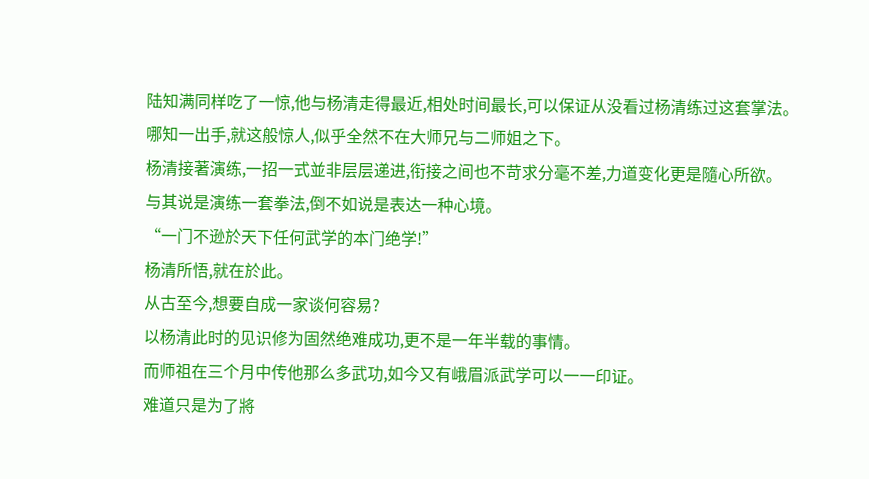陆知满同样吃了一惊,他与杨清走得最近,相处时间最长,可以保证从没看过杨清练过这套掌法。
哪知一出手,就这般惊人,似乎全然不在大师兄与二师姐之下。
杨清接著演练,一招一式並非层层递进,衔接之间也不苛求分毫不差,力道变化更是隨心所欲。
与其说是演练一套拳法,倒不如说是表达一种心境。
“一门不逊於天下任何武学的本门绝学!”
杨清所悟,就在於此。
从古至今,想要自成一家谈何容易?
以杨清此时的见识修为固然绝难成功,更不是一年半载的事情。
而师祖在三个月中传他那么多武功,如今又有峨眉派武学可以一一印证。
难道只是为了將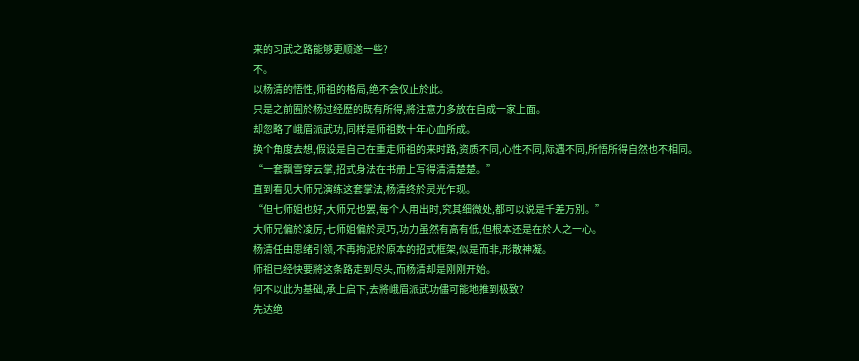来的习武之路能够更顺遂一些?
不。
以杨清的悟性,师祖的格局,绝不会仅止於此。
只是之前囿於杨过经歷的既有所得,將注意力多放在自成一家上面。
却忽略了峨眉派武功,同样是师祖数十年心血所成。
换个角度去想,假设是自己在重走师祖的来时路,资质不同,心性不同,际遇不同,所悟所得自然也不相同。
“一套飘雪穿云掌,招式身法在书册上写得清清楚楚。”
直到看见大师兄演练这套掌法,杨清终於灵光乍现。
“但七师姐也好,大师兄也罢,每个人用出时,究其细微处,都可以说是千差万別。”
大师兄偏於凌厉,七师姐偏於灵巧,功力虽然有高有低,但根本还是在於人之一心。
杨清任由思绪引领,不再拘泥於原本的招式框架,似是而非,形散神凝。
师祖已经快要將这条路走到尽头,而杨清却是刚刚开始。
何不以此为基础,承上启下,去將峨眉派武功儘可能地推到极致?
先达绝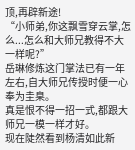顶,再辟新途!
“小师弟,你这飘雪穿云掌,怎么...怎么和大师兄教得不大一样呢?”
岳琳修炼这门掌法已有一年左右,自大师兄传授时便一心奉为圭臬。
真是恨不得一招一式,都跟大师兄一模一样才好。
现在陡然看到杨清如此新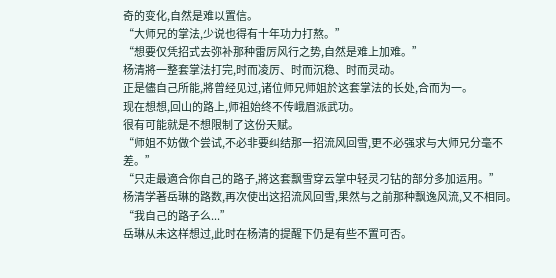奇的变化,自然是难以置信。
“大师兄的掌法,少说也得有十年功力打熬。”
“想要仅凭招式去弥补那种雷厉风行之势,自然是难上加难。”
杨清將一整套掌法打完,时而凌厉、时而沉稳、时而灵动。
正是儘自己所能,將曾经见过,诸位师兄师姐於这套掌法的长处,合而为一。
现在想想,回山的路上,师祖始终不传峨眉派武功。
很有可能就是不想限制了这份天赋。
“师姐不妨做个尝试,不必非要纠结那一招流风回雪,更不必强求与大师兄分毫不差。”
“只走最適合你自己的路子,將这套飘雪穿云掌中轻灵刁钻的部分多加运用。”
杨清学著岳琳的路数,再次使出这招流风回雪,果然与之前那种飘逸风流,又不相同。
“我自己的路子么...”
岳琳从未这样想过,此时在杨清的提醒下仍是有些不置可否。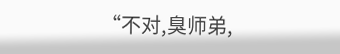“不对,臭师弟,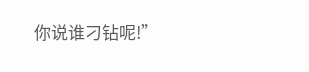你说谁刁钻呢!”